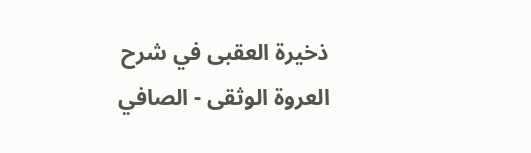ذخيرة العقبى في شرح العروة الوثقى - الصافي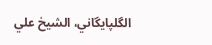الگلپايگاني، الشيخ علي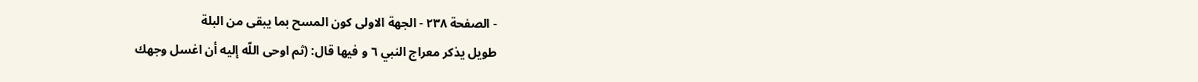- الصفحة ٢٣٨ - الجهة الاولى كون المسح بما يبقى من البلة
طويل يذكر معراج النبي ٦ و فيها قال: (ثم اوحى اللّه إليه أن اغسل وجهك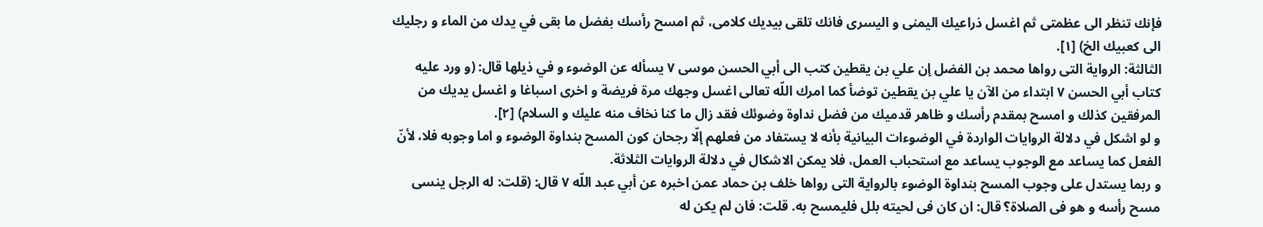فإنك تنظر الى عظمتى ثم اغسل ذراعيك اليمنى و اليسرى فانك تلقى بيديك كلامى، ثم امسح رأسك بفضل ما بقى في يدك من الماء و رجليك الى كعبيك الخ) [١].
الثالثة: الرواية التى رواها محمد بن الفضل إن علي بن يقطين كتب الى أبي الحسن موسى ٧ يسأله عن الوضوء و في ذيلها قال: (و ورد عليه كتاب أبي الحسن ٧ ابتداء من الآن يا علي بن يقطين توضأ كما امرك اللّه تعالى اغسل وجهك مرة فريضة و اخرى اسباغا و اغسل يديك من المرفقين كذلك و امسح بمقدم رأسك و ظاهر قدميك من فضل نداوة وضوئك فقد زال ما كنا نخاف منه عليك و السلام) [٢].
و لو اشكل في دلالة الروايات الواردة في الوضوءات البيانية بأنه لا يستفاد من فعلهم إلّا رجحان كون المسح بنداوة الوضوء و اما وجوبه فلا، لأنّ الفعل كما يساعد مع الوجوب يساعد مع استحباب العمل، فلا يمكن الاشكال في دلالة الروايات الثلاثة.
و ربما يستدل على وجوب المسح بنداوة الوضوء بالرواية التى رواها خلف بن حماد عمن اخبره عن أبي عبد اللّه ٧ قال: (قلت: له الرجل ينسى مسح رأسه و هو فى الصلاة؟ قال: ان كان فى لحيته بلل فليمسح به. قلت: فان لم يكن له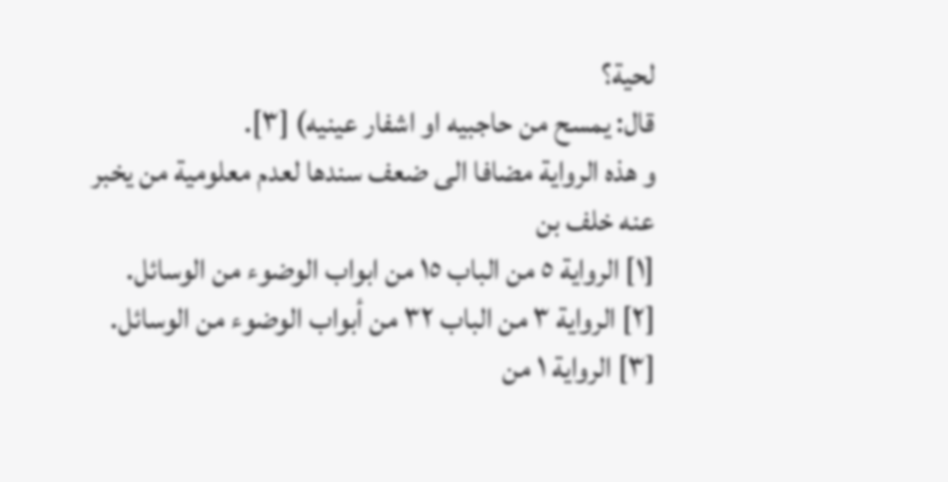لحية؟
قال: يمسح من حاجبيه او اشفار عينيه) [٣].
و هذه الرواية مضافا الى ضعف سندها لعدم معلومية من يخبر عنه خلف بن
[١] الرواية ٥ من الباب ١٥ من ابواب الوضوء من الوسائل.
[٢] الرواية ٣ من الباب ٣٢ من أبواب الوضوء من الوسائل.
[٣] الرواية ١ من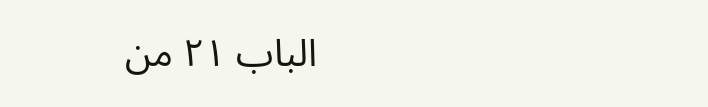الباب ٢١ من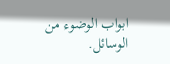ابواب الوضوء من الوسائل.